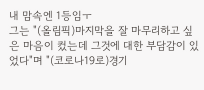내 맘속엔 1등임ㅜ
그는 "(올림픽)마지막을 잘 마무리하고 싶은 마음이 컸는데 그것에 대한 부담감이 있었다"며 "(코로나19로)경기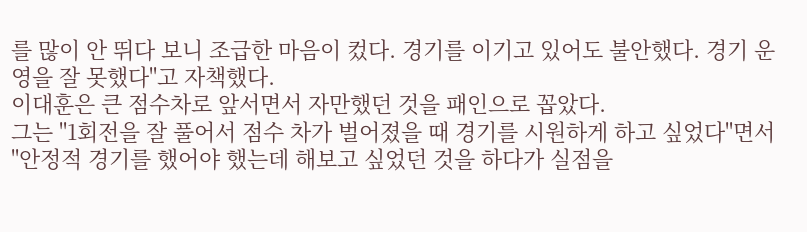를 많이 안 뛰다 보니 조급한 마음이 컸다. 경기를 이기고 있어도 불안했다. 경기 운영을 잘 못했다"고 자책했다.
이대훈은 큰 점수차로 앞서면서 자만했던 것을 패인으로 꼽았다.
그는 "1회전을 잘 풀어서 점수 차가 벌어졌을 때 경기를 시원하게 하고 싶었다"면서 "안정적 경기를 했어야 했는데 해보고 싶었던 것을 하다가 실점을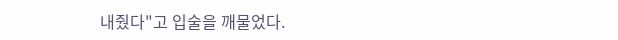내줬다"고 입술을 깨물었다.